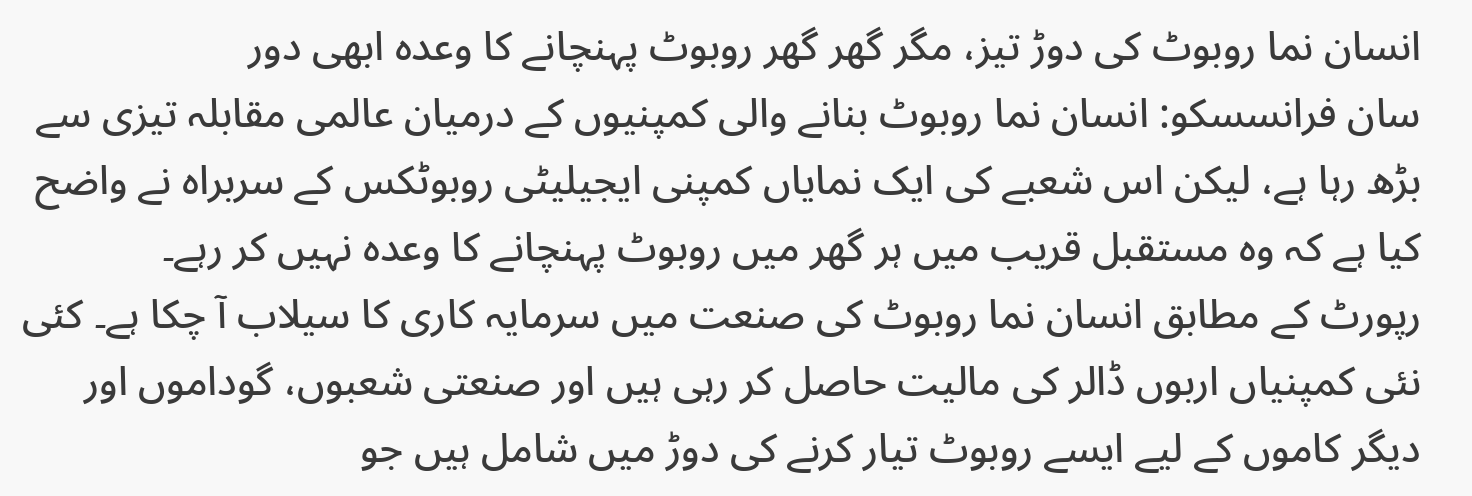انسان نما روبوٹ کی دوڑ تیز، مگر گھر گھر روبوٹ پہنچانے کا وعدہ ابھی دور
سان فرانسسکو: انسان نما روبوٹ بنانے والی کمپنیوں کے درمیان عالمی مقابلہ تیزی سے بڑھ رہا ہے، لیکن اس شعبے کی ایک نمایاں کمپنی ایجیلیٹی روبوٹکس کے سربراہ نے واضح کیا ہے کہ وہ مستقبل قریب میں ہر گھر میں روبوٹ پہنچانے کا وعدہ نہیں کر رہے۔
رپورٹ کے مطابق انسان نما روبوٹ کی صنعت میں سرمایہ کاری کا سیلاب آ چکا ہے۔ کئی نئی کمپنیاں اربوں ڈالر کی مالیت حاصل کر رہی ہیں اور صنعتی شعبوں، گوداموں اور دیگر کاموں کے لیے ایسے روبوٹ تیار کرنے کی دوڑ میں شامل ہیں جو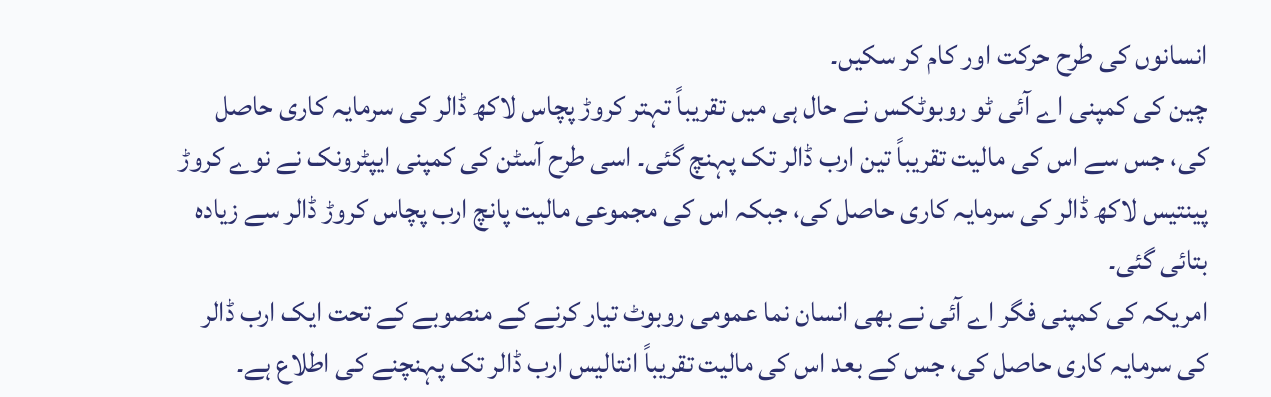انسانوں کی طرح حرکت اور کام کر سکیں۔
چین کی کمپنی اے آئی ٹو روبوٹکس نے حال ہی میں تقریباً تہتر کروڑ پچاس لاکھ ڈالر کی سرمایہ کاری حاصل کی، جس سے اس کی مالیت تقریباً تین ارب ڈالر تک پہنچ گئی۔ اسی طرح آسٹن کی کمپنی ایپٹرونک نے نوے کروڑ پینتیس لاکھ ڈالر کی سرمایہ کاری حاصل کی، جبکہ اس کی مجموعی مالیت پانچ ارب پچاس کروڑ ڈالر سے زیادہ بتائی گئی۔
امریکہ کی کمپنی فگر اے آئی نے بھی انسان نما عمومی روبوٹ تیار کرنے کے منصوبے کے تحت ایک ارب ڈالر کی سرمایہ کاری حاصل کی، جس کے بعد اس کی مالیت تقریباً انتالیس ارب ڈالر تک پہنچنے کی اطلاع ہے۔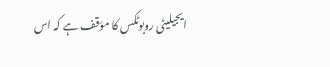ایجیلیٹی روبوٹکس کا مؤقف ہے کہ اس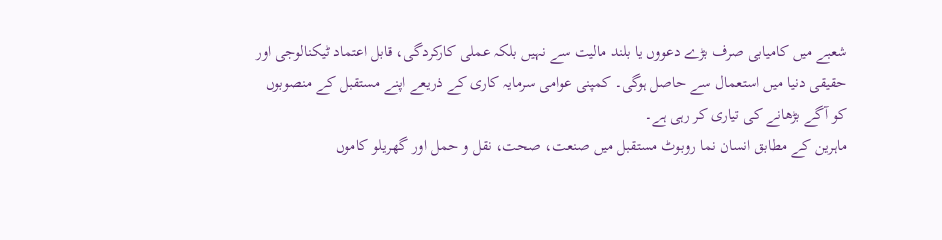شعبے میں کامیابی صرف بڑے دعووں یا بلند مالیت سے نہیں بلکہ عملی کارکردگی، قابل اعتماد ٹیکنالوجی اور حقیقی دنیا میں استعمال سے حاصل ہوگی۔ کمپنی عوامی سرمایہ کاری کے ذریعے اپنے مستقبل کے منصوبوں کو آگے بڑھانے کی تیاری کر رہی ہے۔
ماہرین کے مطابق انسان نما روبوٹ مستقبل میں صنعت، صحت، نقل و حمل اور گھریلو کاموں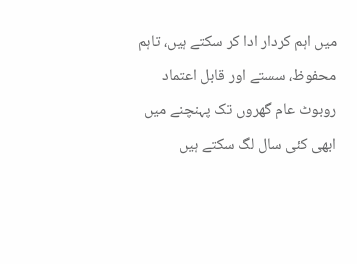میں اہم کردار ادا کر سکتے ہیں، تاہم محفوظ، سستے اور قابل اعتماد روبوٹ عام گھروں تک پہنچنے میں ابھی کئی سال لگ سکتے ہیں